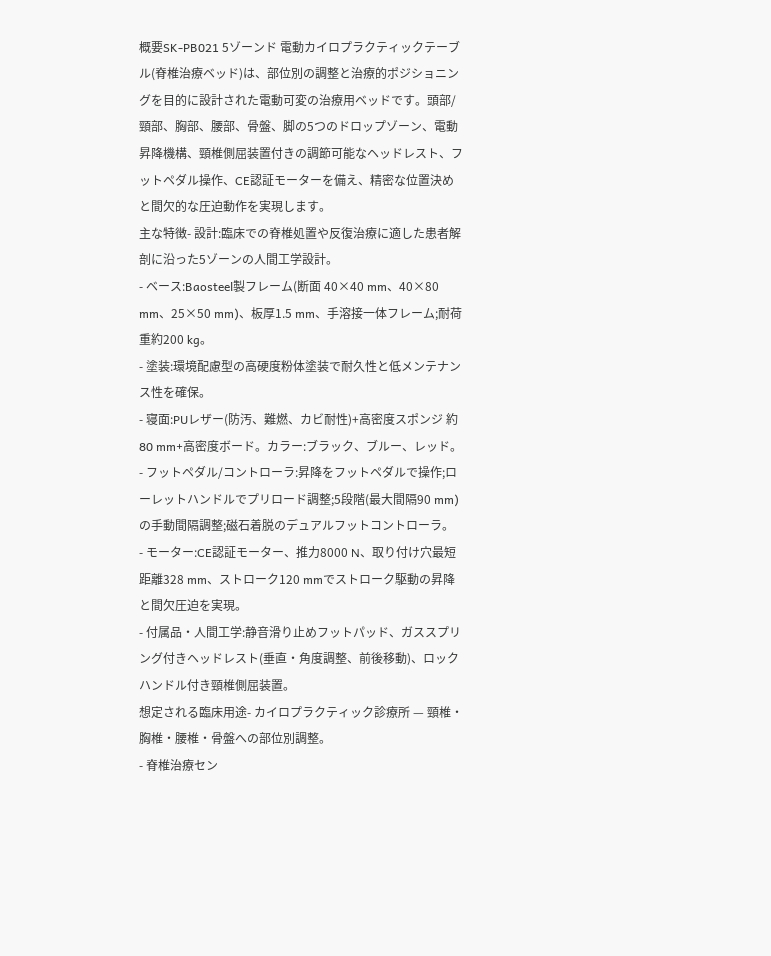概要SK‑PB021 5ゾーンド 電動カイロプラクティックテーブル(脊椎治療ベッド)は、部位別の調整と治療的ポジショニングを目的に設計された電動可変の治療用ベッドです。頭部/頸部、胸部、腰部、骨盤、脚の5つのドロップゾーン、電動昇降機構、頸椎側屈装置付きの調節可能なヘッドレスト、フットペダル操作、CE認証モーターを備え、精密な位置決めと間欠的な圧迫動作を実現します。
主な特徴- 設計:臨床での脊椎処置や反復治療に適した患者解剖に沿った5ゾーンの人間工学設計。
- ベース:Baosteel製フレーム(断面 40×40 mm、40×80 mm、25×50 mm)、板厚1.5 mm、手溶接一体フレーム;耐荷重約200 kg。
- 塗装:環境配慮型の高硬度粉体塗装で耐久性と低メンテナンス性を確保。
- 寝面:PUレザー(防汚、難燃、カビ耐性)+高密度スポンジ 約80 mm+高密度ボード。カラー:ブラック、ブルー、レッド。
- フットペダル/コントローラ:昇降をフットペダルで操作;ローレットハンドルでプリロード調整;5段階(最大間隔90 mm)の手動間隔調整;磁石着脱のデュアルフットコントローラ。
- モーター:CE認証モーター、推力8000 N、取り付け穴最短距離328 mm、ストローク120 mmでストローク駆動の昇降と間欠圧迫を実現。
- 付属品・人間工学:静音滑り止めフットパッド、ガススプリング付きヘッドレスト(垂直・角度調整、前後移動)、ロックハンドル付き頸椎側屈装置。
想定される臨床用途- カイロプラクティック診療所 — 頸椎・胸椎・腰椎・骨盤への部位別調整。
- 脊椎治療セン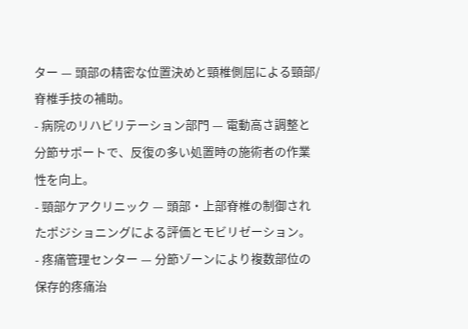ター — 頭部の精密な位置決めと頸椎側屈による頸部/脊椎手技の補助。
- 病院のリハビリテーション部門 — 電動高さ調整と分節サポートで、反復の多い処置時の施術者の作業性を向上。
- 頸部ケアクリニック — 頭部・上部脊椎の制御されたポジショニングによる評価とモビリゼーション。
- 疼痛管理センター — 分節ゾーンにより複数部位の保存的疼痛治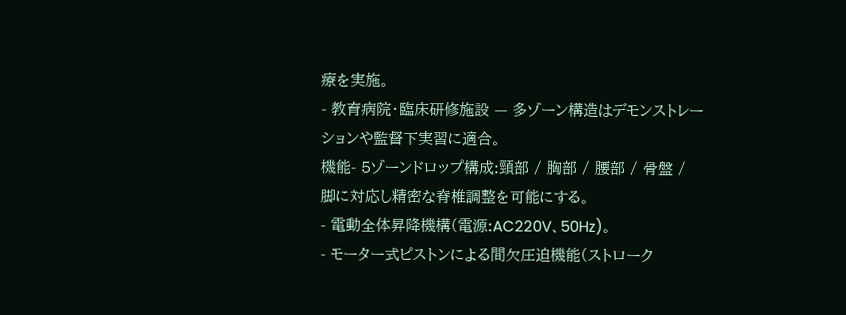療を実施。
- 教育病院・臨床研修施設 — 多ゾーン構造はデモンストレーションや監督下実習に適合。
機能- 5ゾーンドロップ構成:頸部 / 胸部 / 腰部 / 骨盤 / 脚に対応し精密な脊椎調整を可能にする。
- 電動全体昇降機構(電源:AC220V、50Hz)。
- モーター式ピストンによる間欠圧迫機能(ストローク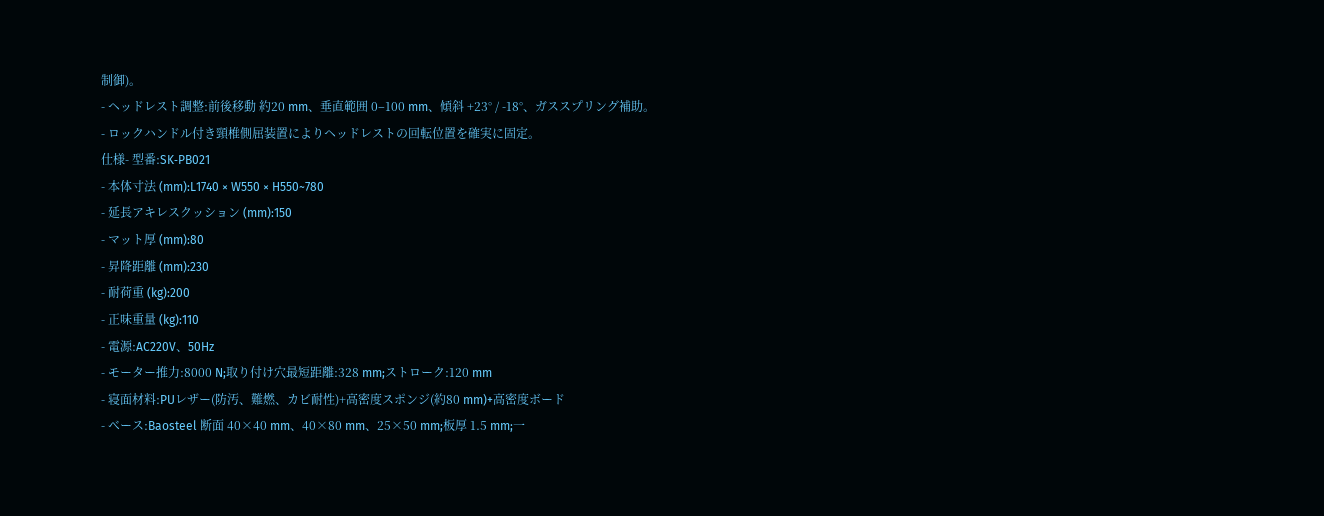制御)。
- ヘッドレスト調整:前後移動 約20 mm、垂直範囲 0–100 mm、傾斜 +23° / -18°、ガススプリング補助。
- ロックハンドル付き頸椎側屈装置によりヘッドレストの回転位置を確実に固定。
仕様- 型番:SK‑PB021
- 本体寸法 (mm):L1740 × W550 × H550~780
- 延長アキレスクッション (mm):150
- マット厚 (mm):80
- 昇降距離 (mm):230
- 耐荷重 (kg):200
- 正味重量 (kg):110
- 電源:AC220V、50Hz
- モーター推力:8000 N;取り付け穴最短距離:328 mm;ストローク:120 mm
- 寝面材料:PUレザー(防汚、難燃、カビ耐性)+高密度スポンジ(約80 mm)+高密度ボード
- ベース:Baosteel 断面 40×40 mm、40×80 mm、25×50 mm;板厚 1.5 mm;一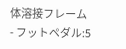体溶接フレーム
- フットペダル:5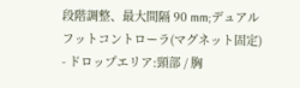段階調整、最大間隔 90 mm;デュアルフットコントローラ(マグネット固定)
- ドロップエリア:頸部 / 胸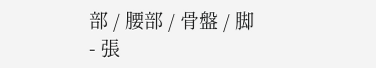部 / 腰部 / 骨盤 / 脚
- 張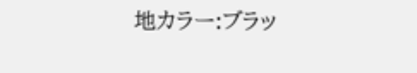地カラー:ブラッ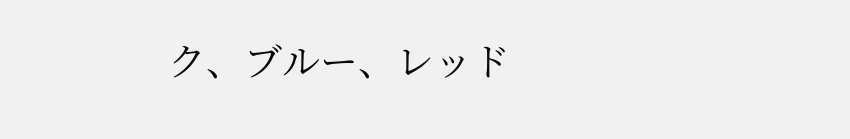ク、ブルー、レッド